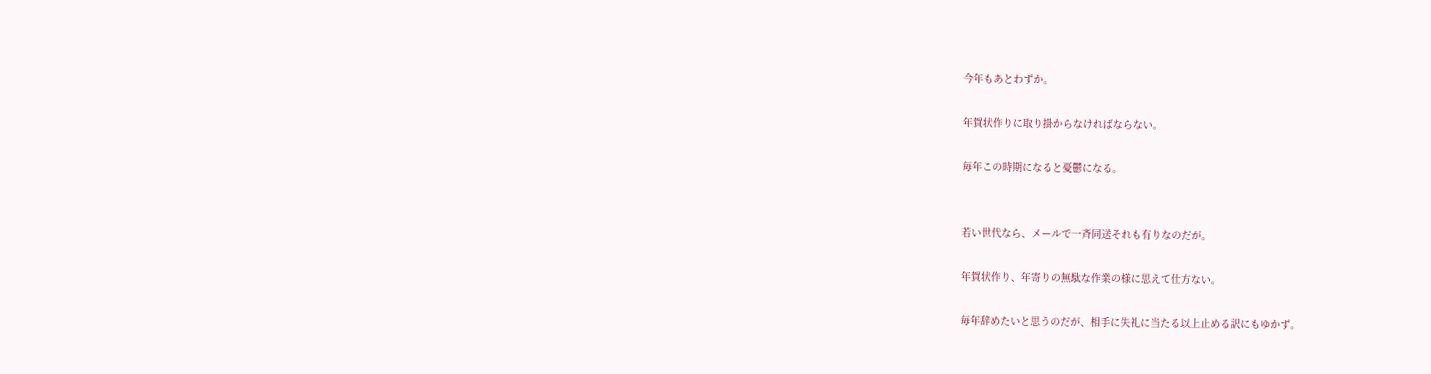今年もあとわずか。

年賀状作りに取り掛からなければならない。

毎年この時期になると憂鬱になる。


若い世代なら、メールで一斉同送それも有りなのだが。

年賀状作り、年寄りの無駄な作業の様に思えて仕方ない。

毎年辞めたいと思うのだが、相手に失礼に当たる以上止める訳にもゆかず。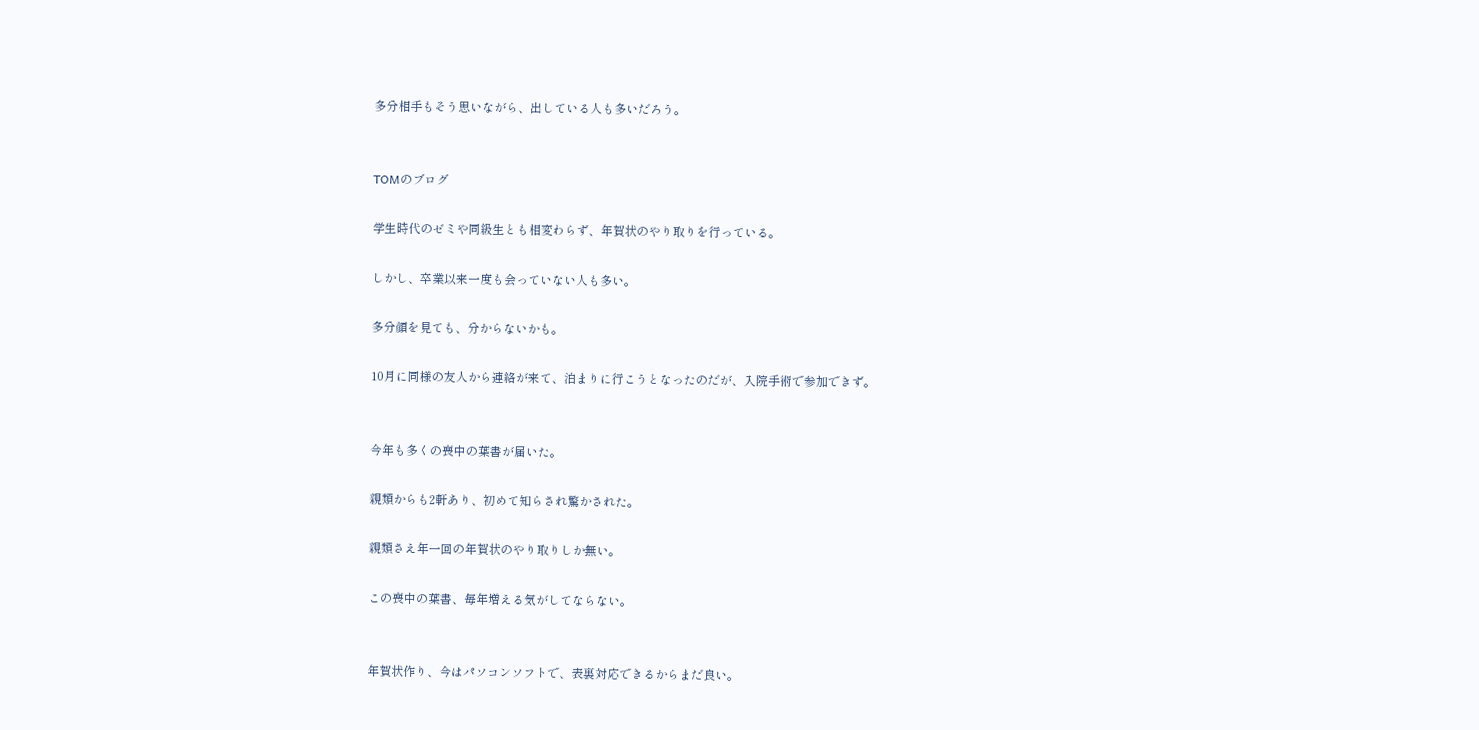多分相手もそう思いながら、出している人も多いだろう。


TOMのブログ

学生時代のゼミや同級生とも相変わらず、年賀状のやり取りを行っている。

しかし、卒業以来一度も会っていない人も多い。

多分顔を見ても、分からないかも。

10月に同様の友人から連絡が来て、泊まりに行こうとなったのだが、入院手術で参加できず。


今年も多くの喪中の葉書が届いた。

親類からも2軒あり、初めて知らされ驚かされた。

親類さえ年一回の年賀状のやり取りしか無い。

この喪中の葉書、毎年増える気がしてならない。


年賀状作り、今はパソコンソフトで、表裏対応できるからまだ良い。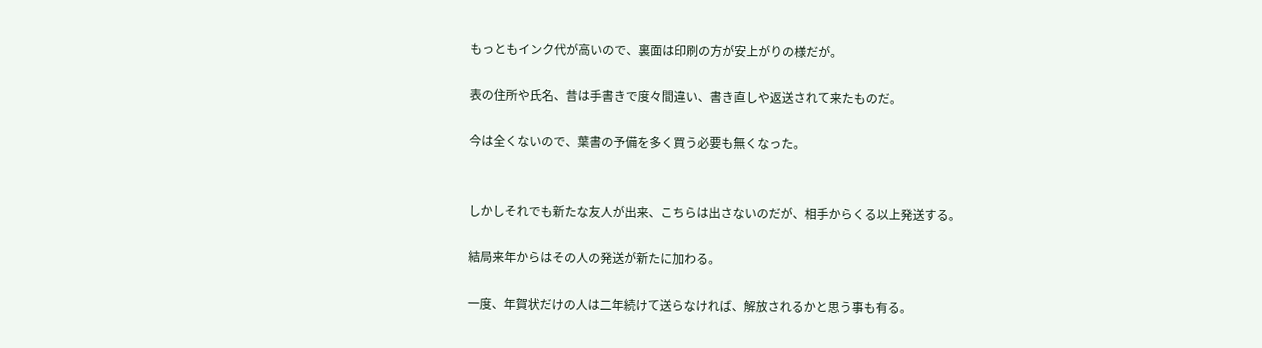もっともインク代が高いので、裏面は印刷の方が安上がりの様だが。

表の住所や氏名、昔は手書きで度々間違い、書き直しや返送されて来たものだ。

今は全くないので、葉書の予備を多く買う必要も無くなった。


しかしそれでも新たな友人が出来、こちらは出さないのだが、相手からくる以上発送する。

結局来年からはその人の発送が新たに加わる。

一度、年賀状だけの人は二年続けて送らなければ、解放されるかと思う事も有る。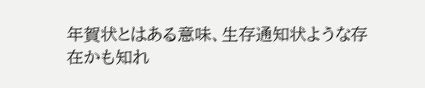年賀状とはある意味、生存通知状ような存在かも知れ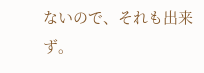ないので、それも出来ず。